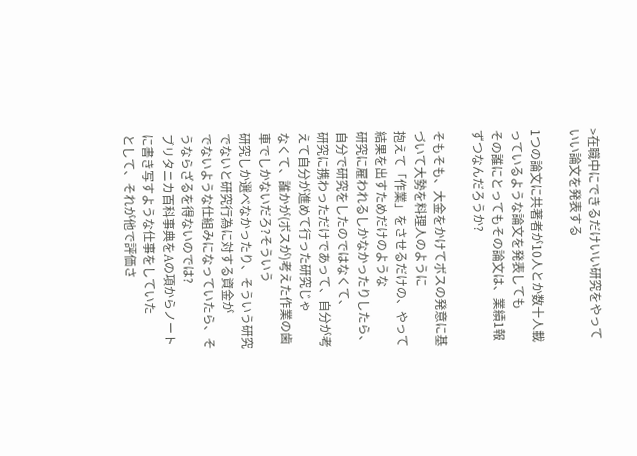>在職中にできるだけいい研究をやっていい論文を発表する

1つの論文に共著者が10人とか数十人載っているような論文を発表しても
その誰にとってもその論文は、業績1報ずつなんだろうか?

そもそも、大金をかけてボスの発意に基づいて大勢を料理人のように
抱えて「作業」をさせるだけの、やって結果を出すためだけのような
研究に雇われるしかなかったりしたら、自分で研究をしたのではなくて、
研究に携わっただけであって、自分が考えて自分が進めて行った研究じゃ
なくて、誰かが(ボスが)考えた作業の歯車でしかないだろ?そういう
研究しか選べなかったり、そういう研究でないと研究行為に対する資金が
でないような仕組みになっていたら、そうならざるを得ないのでは?
ブリタニカ百科事典をAの項からノートに書き写すような仕事をしていた
として、それが他で評価さ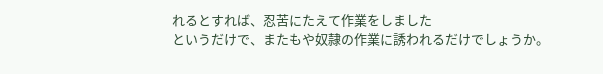れるとすれば、忍苦にたえて作業をしました
というだけで、またもや奴隷の作業に誘われるだけでしょうか。